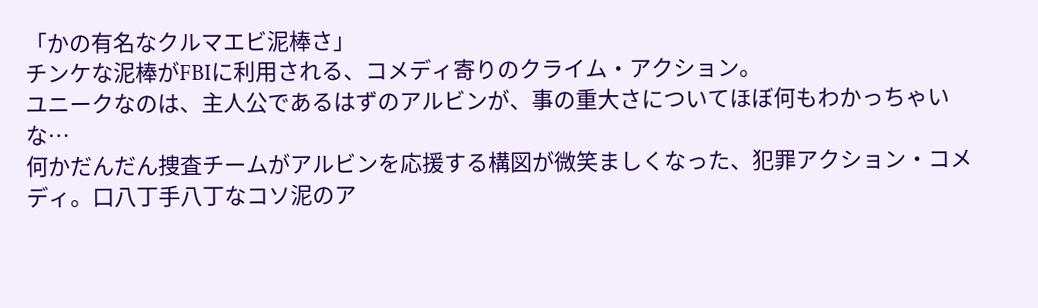「かの有名なクルマエビ泥棒さ」
チンケな泥棒がFBIに利用される、コメディ寄りのクライム・アクション。
ユニークなのは、主人公であるはずのアルビンが、事の重大さについてほぼ何もわかっちゃいな…
何かだんだん捜査チームがアルビンを応援する構図が微笑ましくなった、犯罪アクション・コメディ。口八丁手八丁なコソ泥のア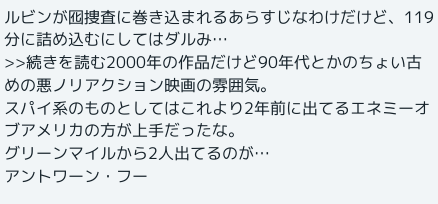ルビンが囮捜査に巻き込まれるあらすじなわけだけど、119分に詰め込むにしてはダルみ…
>>続きを読む2000年の作品だけど90年代とかのちょい古めの悪ノリアクション映画の雰囲気。
スパイ系のものとしてはこれより2年前に出てるエネミーオブアメリカの方が上手だったな。
グリーンマイルから2人出てるのが…
アントワーン・フー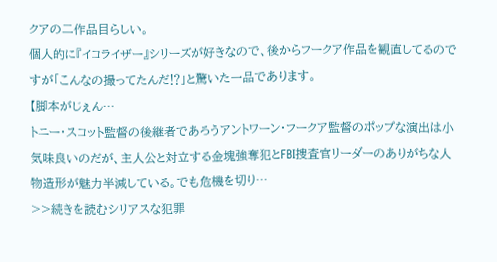クアの二作品目らしい。
個人的に『イコライザー』シリーズが好きなので、後からフークア作品を観直してるのですが「こんなの撮ってたんだ⁉」と驚いた一品であります。
【脚本がじぇん…
トニー・スコット監督の後継者であろうアントワーン・フークア監督のポップな演出は小気味良いのだが、主人公と対立する金塊強奪犯とFBI捜査官リーダーのありがちな人物造形が魅力半減している。でも危機を切り…
>>続きを読むシリアスな犯罪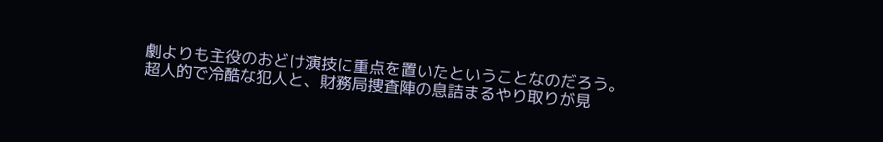劇よりも主役のおどけ演技に重点を置いたということなのだろう。
超人的で冷酷な犯人と、財務局捜査陣の息詰まるやり取りが見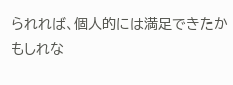られれば、個人的には満足できたかもしれな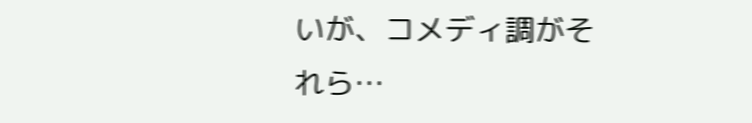いが、コメディ調がそれら…